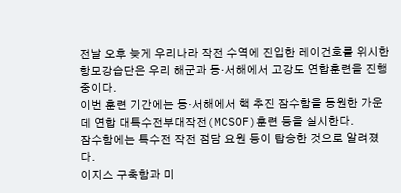전날 오후 늦게 우리나라 작전 수역에 진입한 레이건호를 위시한 항모강습단은 우리 해군과 동·서해에서 고강도 연합훈련을 진행 중이다.
이번 훈련 기간에는 동·서해에서 핵 추진 잠수함을 동원한 가운데 연합 대특수전부대작전(MCSOF)훈련 등을 실시한다.
잠수함에는 특수전 작전 점담 요원 등이 탑승한 것으로 알려졌다.
이지스 구축함과 미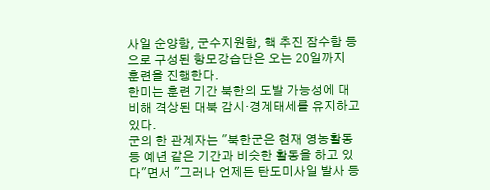사일 순양함, 군수지원함, 핵 추진 잠수함 등으로 구성된 항모강습단은 오는 20일까지 훈련을 진행한다.
한미는 훈련 기간 북한의 도발 가능성에 대비해 격상된 대북 감시·경계태세를 유지하고 있다.
군의 한 관계자는 "북한군은 현재 영농활동 등 예년 같은 기간과 비슷한 활동을 하고 있다"면서 "그러나 언제든 탄도미사일 발사 등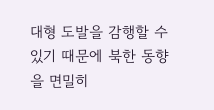대형 도발을 감행할 수 있기 때문에 북한 동향을 면밀히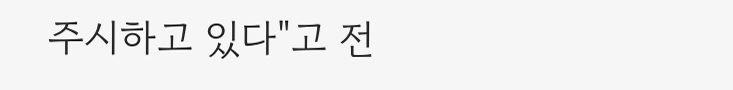주시하고 있다"고 전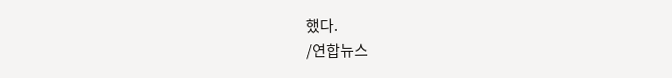했다.
/연합뉴스